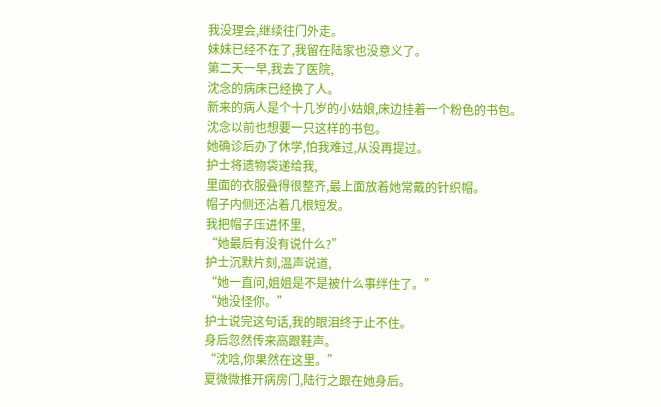我没理会,继续往门外走。
妹妹已经不在了,我留在陆家也没意义了。
第二天一早,我去了医院,
沈念的病床已经换了人。
新来的病人是个十几岁的小姑娘,床边挂着一个粉色的书包。
沈念以前也想要一只这样的书包。
她确诊后办了休学,怕我难过,从没再提过。
护士将遗物袋递给我,
里面的衣服叠得很整齐,最上面放着她常戴的针织帽。
帽子内侧还沾着几根短发。
我把帽子压进怀里,
“她最后有没有说什么?”
护士沉默片刻,温声说道,
“她一直问,姐姐是不是被什么事绊住了。”
“她没怪你。”
护士说完这句话,我的眼泪终于止不住。
身后忽然传来高跟鞋声。
“沈唅,你果然在这里。”
夏微微推开病房门,陆行之跟在她身后。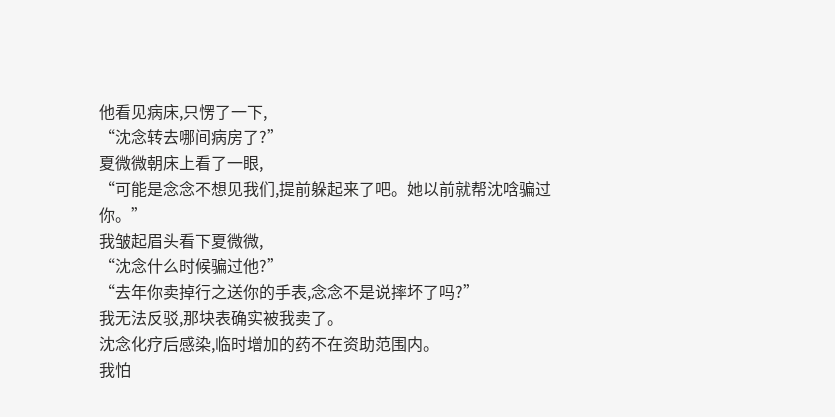他看见病床,只愣了一下,
“沈念转去哪间病房了?”
夏微微朝床上看了一眼,
“可能是念念不想见我们,提前躲起来了吧。她以前就帮沈唅骗过你。”
我皱起眉头看下夏微微,
“沈念什么时候骗过他?”
“去年你卖掉行之送你的手表,念念不是说摔坏了吗?”
我无法反驳,那块表确实被我卖了。
沈念化疗后感染,临时增加的药不在资助范围内。
我怕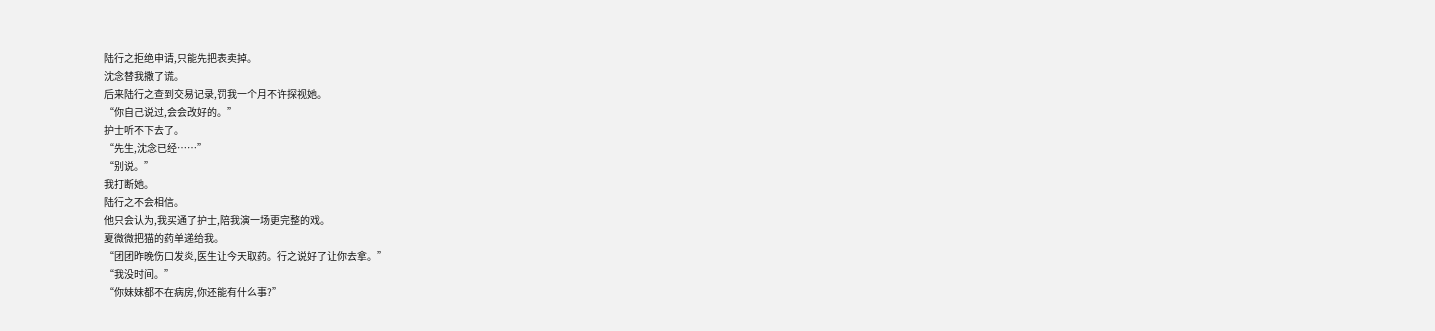陆行之拒绝申请,只能先把表卖掉。
沈念替我撒了谎。
后来陆行之查到交易记录,罚我一个月不许探视她。
“你自己说过,会会改好的。”
护士听不下去了。
“先生,沈念已经……”
“别说。”
我打断她。
陆行之不会相信。
他只会认为,我买通了护士,陪我演一场更完整的戏。
夏微微把猫的药单递给我。
“团团昨晚伤口发炎,医生让今天取药。行之说好了让你去拿。”
“我没时间。”
“你妹妹都不在病房,你还能有什么事?”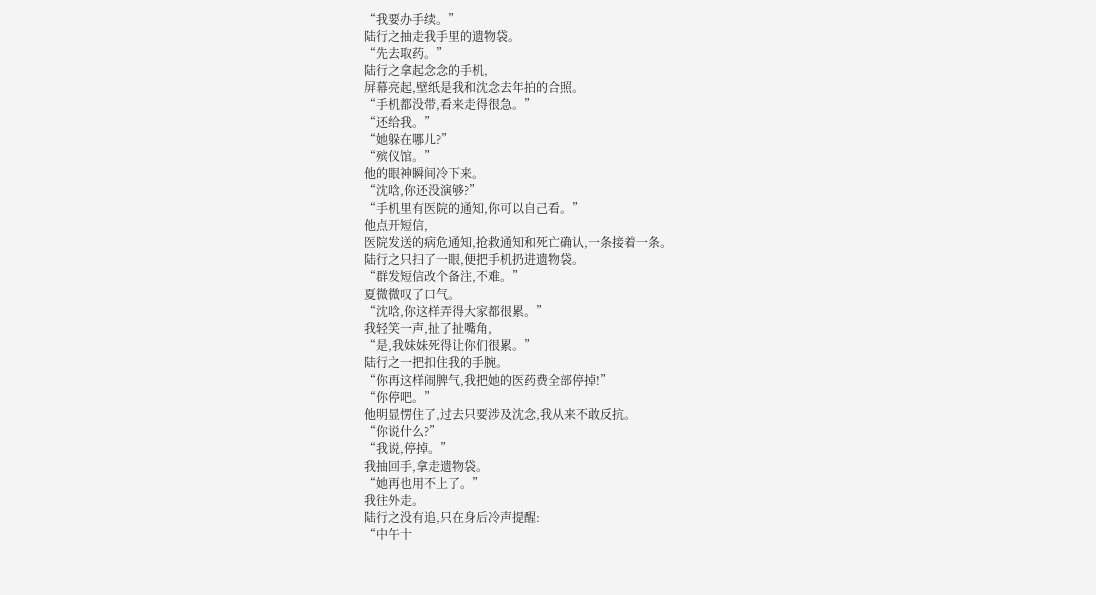“我要办手续。”
陆行之抽走我手里的遗物袋。
“先去取药。”
陆行之拿起念念的手机,
屏幕亮起,壁纸是我和沈念去年拍的合照。
“手机都没带,看来走得很急。”
“还给我。”
“她躲在哪儿?”
“殡仪馆。”
他的眼神瞬间冷下来。
“沈唅,你还没演够?”
“手机里有医院的通知,你可以自己看。”
他点开短信,
医院发送的病危通知,抢救通知和死亡确认,一条接着一条。
陆行之只扫了一眼,便把手机扔进遗物袋。
“群发短信改个备注,不难。”
夏微微叹了口气。
“沈唅,你这样弄得大家都很累。”
我轻笑一声,扯了扯嘴角,
“是,我妹妹死得让你们很累。”
陆行之一把扣住我的手腕。
“你再这样闹脾气,我把她的医药费全部停掉!”
“你停吧。”
他明显愣住了,过去只要涉及沈念,我从来不敢反抗。
“你说什么?”
“我说,停掉。”
我抽回手,拿走遗物袋。
“她再也用不上了。”
我往外走。
陆行之没有追,只在身后冷声提醒:
“中午十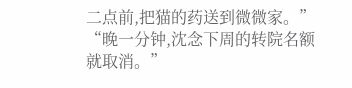二点前,把猫的药送到微微家。”
“晚一分钟,沈念下周的转院名额就取消。”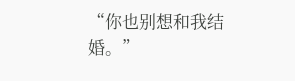“你也别想和我结婚。”